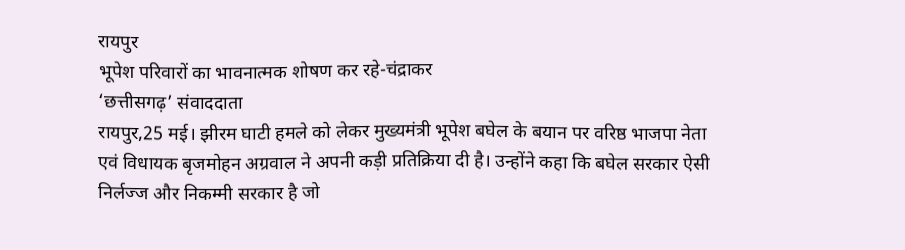रायपुर
भूपेश परिवारों का भावनात्मक शोषण कर रहे-चंद्राकर
‘छत्तीसगढ़’ संवाददाता
रायपुर,25 मई। झीरम घाटी हमले को लेकर मुख्यमंत्री भूपेश बघेल के बयान पर वरिष्ठ भाजपा नेता एवं विधायक बृजमोहन अग्रवाल ने अपनी कड़ी प्रतिक्रिया दी है। उन्होंने कहा कि बघेल सरकार ऐसी निर्लज्ज और निकम्मी सरकार है जो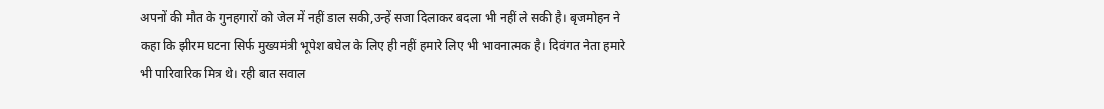अपनों की मौत के गुनहगारों को जेल में नहीं डाल सकी,उन्हें सजा दिलाकर बदला भी नहीं ले सकी है। बृजमोहन ने कहा कि झीरम घटना सिर्फ मुख्यमंत्री भूपेश बघेल के लिए ही नहीं हमारे लिए भी भावनात्मक है। दिवंगत नेता हमारे भी पारिवारिक मित्र थे। रही बात सवाल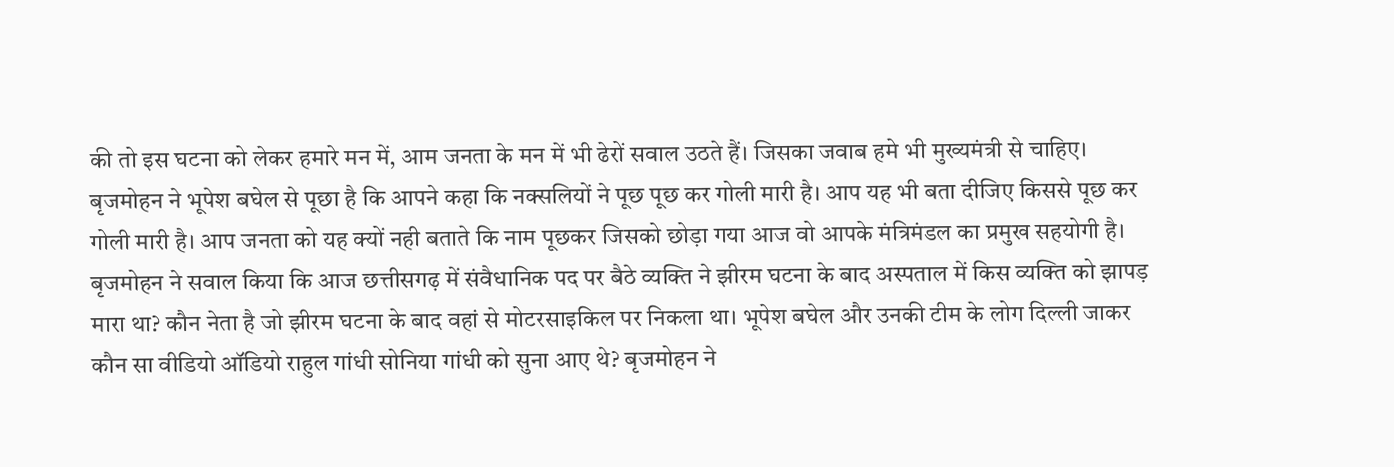की तो इस घटना को लेकर हमारे मन में, आम जनता के मन में भी ढेरों सवाल उठते हैं। जिसका जवाब हमे भी मुख्यमंत्री से चाहिए।
बृजमोहन ने भूपेश बघेल से पूछा है कि आपने कहा कि नक्सलियों ने पूछ पूछ कर गोली मारी है। आप यह भी बता दीजिए किससे पूछ कर गोली मारी है। आप जनता को यह क्यों नही बताते कि नाम पूछकर जिसको छोड़ा गया आज वो आपके मंत्रिमंडल का प्रमुख सहयोगी है।
बृजमोहन ने सवाल किया कि आज छत्तीसगढ़ में संवैधानिक पद पर बैठे व्यक्ति ने झीरम घटना के बाद अस्पताल में किस व्यक्ति को झापड़ मारा था? कौन नेता है जो झीरम घटना के बाद वहां से मोटरसाइकिल पर निकला था। भूपेश बघेल और उनकी टीम के लोग दिल्ली जाकर कौन सा वीडियो ऑडियो राहुल गांधी सोनिया गांधी को सुना आए थे? बृजमोहन ने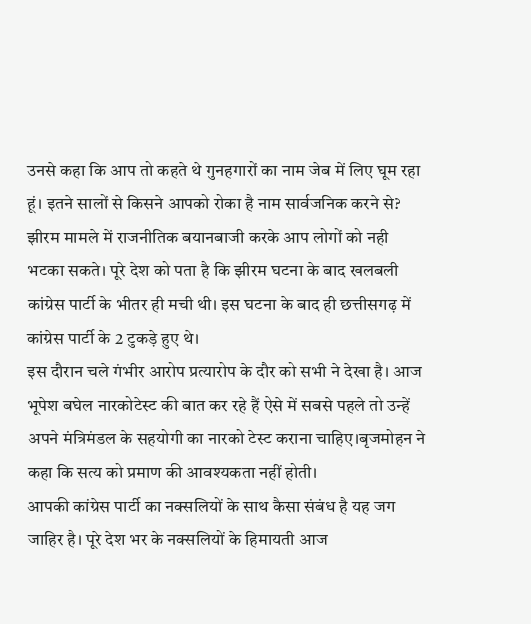उनसे कहा कि आप तो कहते थे गुनहगारों का नाम जेब में लिए घूम रहा हूं। इतने सालों से किसने आपको रोका है नाम सार्वजनिक करने से?
झीरम मामले में राजनीतिक बयानबाजी करके आप लोगों को नही भटका सकते। पूरे देश को पता है कि झीरम घटना के बाद खलबली कांग्रेस पार्टी के भीतर ही मची थी। इस घटना के बाद ही छत्तीसगढ़ में कांग्रेस पार्टी के 2 टुकड़े हुए थे।
इस दौरान चले गंभीर आरोप प्रत्यारोप के दौर को सभी ने देखा है। आज भूपेश बघेल नारकोटेस्ट की बात कर रहे हैं ऐसे में सबसे पहले तो उन्हें अपने मंत्रिमंडल के सहयोगी का नारको टेस्ट कराना चाहिए।बृजमोहन ने कहा कि सत्य को प्रमाण की आवश्यकता नहीं होती।
आपकी कांग्रेस पार्टी का नक्सलियों के साथ कैसा संबंध है यह जग जाहिर है। पूरे देश भर के नक्सलियों के हिमायती आज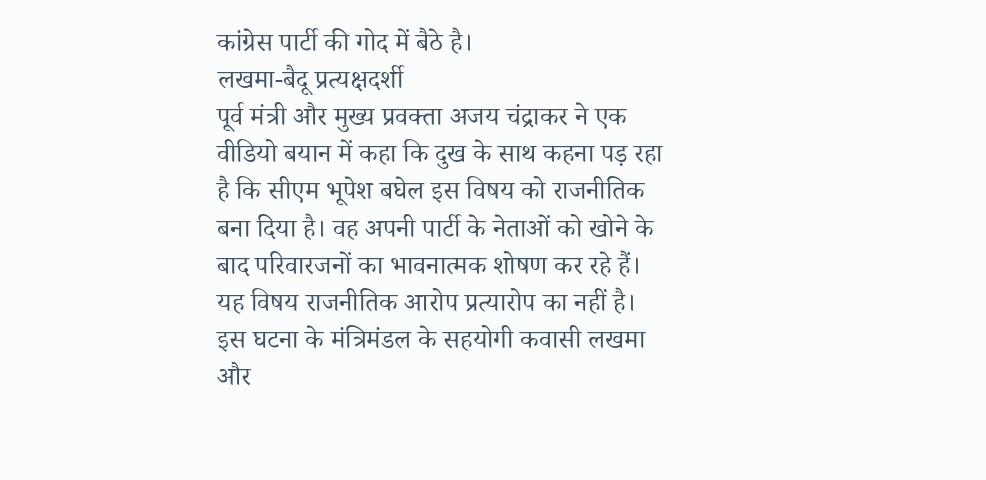कांग्रेस पार्टी की गोद में बैठे है।
लखमा-बैदू प्रत्यक्षदर्शी
पूर्व मंत्री और मुख्य प्रवक्ता अजय चंद्राकर ने एक वीडियो बयान में कहा कि दुख के साथ कहना पड़ रहा है कि सीएम भूपेश बघेल इस विषय को राजनीतिक बना दिया है। वह अपनी पार्टी के नेताओं को खोने के बाद परिवारजनों का भावनात्मक शोषण कर रहे हैं। यह विषय राजनीतिक आरोप प्रत्यारोप का नहीं है। इस घटना के मंत्रिमंडल के सहयोगी कवासी लखमा और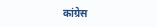कांग्रेस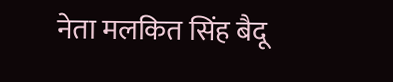नेता मलकित सिंह बैदू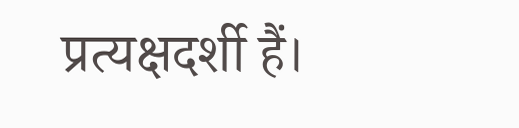प्रत्यक्षदर्शी हैं।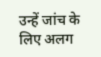उन्हें जांच के लिए अलग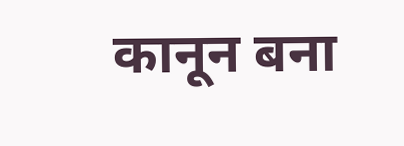कानून बना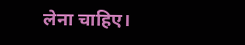लेना चाहिए।